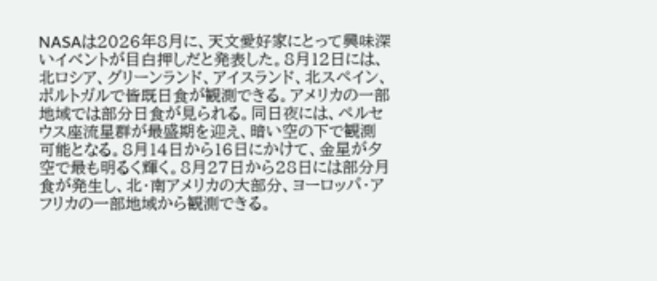NASAは2026年8月に、天文愛好家にとって興味深いイベントが目白押しだと発表した。8月12日には、北ロシア、グリーンランド、アイスランド、北スペイン、ポルトガルで皆既日食が観測できる。アメリカの一部地域では部分日食が見られる。同日夜には、ペルセウス座流星群が最盛期を迎え、暗い空の下で観測可能となる。8月14日から16日にかけて、金星が夕空で最も明るく輝く。8月27日から28日には部分月食が発生し、北・南アメリカの大部分、ヨーロッパ・アフリカの一部地域から観測できる。